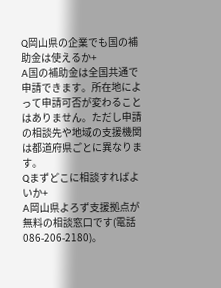Q岡山県の企業でも国の補助金は使えるか+
A国の補助金は全国共通で申請できます。所在地によって申請可否が変わることはありません。ただし申請の相談先や地域の支援機関は都道府県ごとに異なります。
Qまずどこに相談すればよいか+
A岡山県よろず支援拠点が無料の相談窓口です(電話 086-206-2180)。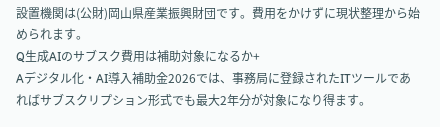設置機関は(公財)岡山県産業振興財団です。費用をかけずに現状整理から始められます。
Q生成AIのサブスク費用は補助対象になるか+
Aデジタル化・AI導入補助金2026では、事務局に登録されたITツールであればサブスクリプション形式でも最大2年分が対象になり得ます。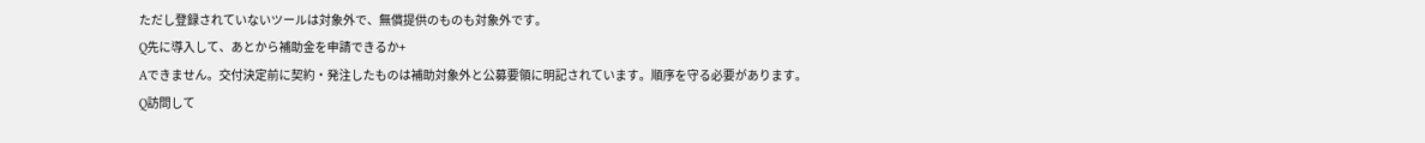ただし登録されていないツールは対象外で、無償提供のものも対象外です。
Q先に導入して、あとから補助金を申請できるか+
Aできません。交付決定前に契約・発注したものは補助対象外と公募要領に明記されています。順序を守る必要があります。
Q訪問して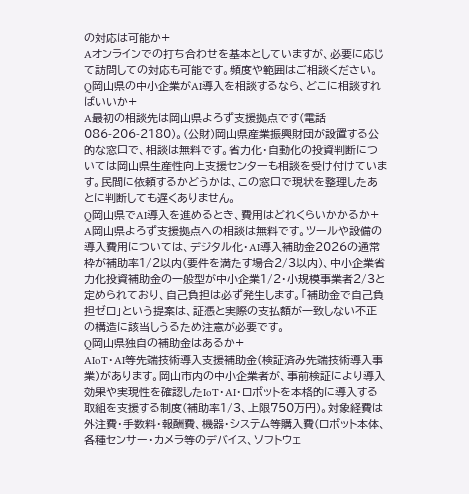の対応は可能か+
Aオンラインでの打ち合わせを基本としていますが、必要に応じて訪問しての対応も可能です。頻度や範囲はご相談ください。
Q岡山県の中小企業がAI導入を相談するなら、どこに相談すればいいか+
A最初の相談先は岡山県よろず支援拠点です(電話 086-206-2180)。(公財)岡山県産業振興財団が設置する公的な窓口で、相談は無料です。省力化・自動化の投資判断については岡山県生産性向上支援センターも相談を受け付けています。民間に依頼するかどうかは、この窓口で現状を整理したあとに判断しても遅くありません。
Q岡山県でAI導入を進めるとき、費用はどれくらいかかるか+
A岡山県よろず支援拠点への相談は無料です。ツールや設備の導入費用については、デジタル化・AI導入補助金2026の通常枠が補助率1/2以内(要件を満たす場合2/3以内)、中小企業省力化投資補助金の一般型が中小企業1/2・小規模事業者2/3と定められており、自己負担は必ず発生します。「補助金で自己負担ゼロ」という提案は、証憑と実際の支払額が一致しない不正の構造に該当しうるため注意が必要です。
Q岡山県独自の補助金はあるか+
AIoT・AI等先端技術導入支援補助金(検証済み先端技術導入事業)があります。岡山市内の中小企業者が、事前検証により導入効果や実現性を確認したIoT・AI・ロボットを本格的に導入する取組を支援する制度(補助率1/3、上限750万円)。対象経費は外注費・手数料・報酬費、機器・システム等購入費(ロボット本体、各種センサー・カメラ等のデバイス、ソフトウェ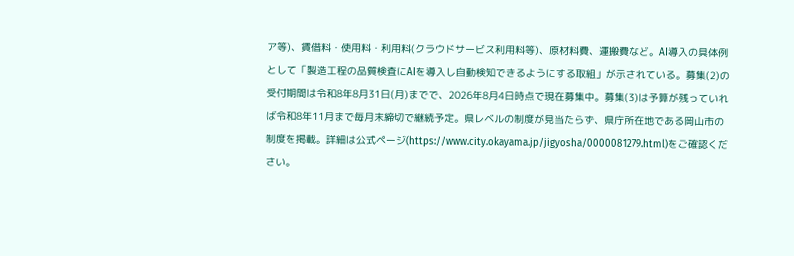ア等)、賃借料・使用料・利用料(クラウドサービス利用料等)、原材料費、運搬費など。AI導入の具体例として「製造工程の品質検査にAIを導入し自動検知できるようにする取組」が示されている。募集(2)の受付期間は令和8年8月31日(月)までで、2026年8月4日時点で現在募集中。募集(3)は予算が残っていれば令和8年11月まで毎月末締切で継続予定。県レベルの制度が見当たらず、県庁所在地である岡山市の制度を掲載。詳細は公式ページ(https://www.city.okayama.jp/jigyosha/0000081279.html)をご確認ください。